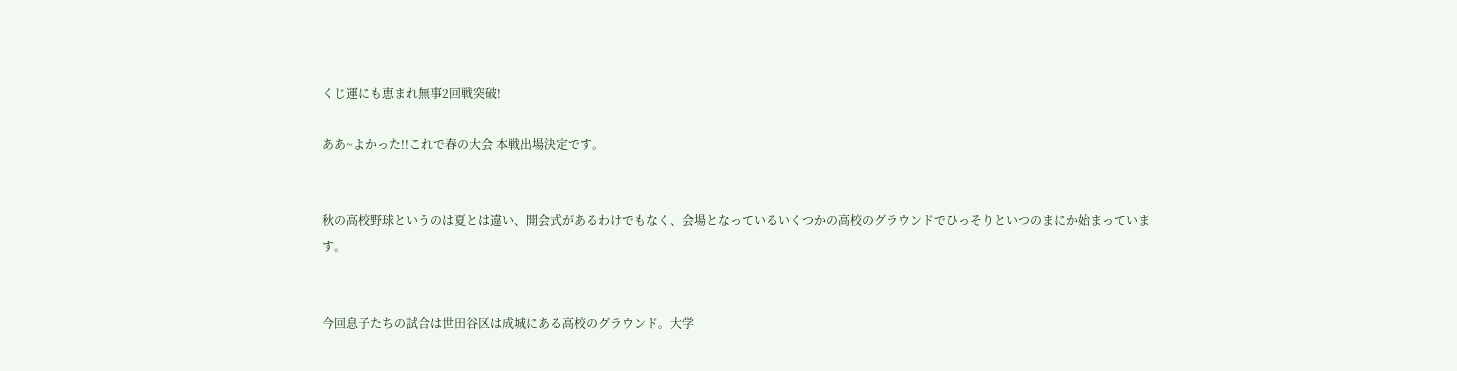くじ運にも恵まれ無事2回戦突破!

ああ~よかった!!これで春の大会 本戦出場決定です。


秋の高校野球というのは夏とは違い、開会式があるわけでもなく、会場となっているいくつかの高校のグラウンドでひっそりといつのまにか始まっています。


今回息子たちの試合は世田谷区は成城にある高校のグラウンド。大学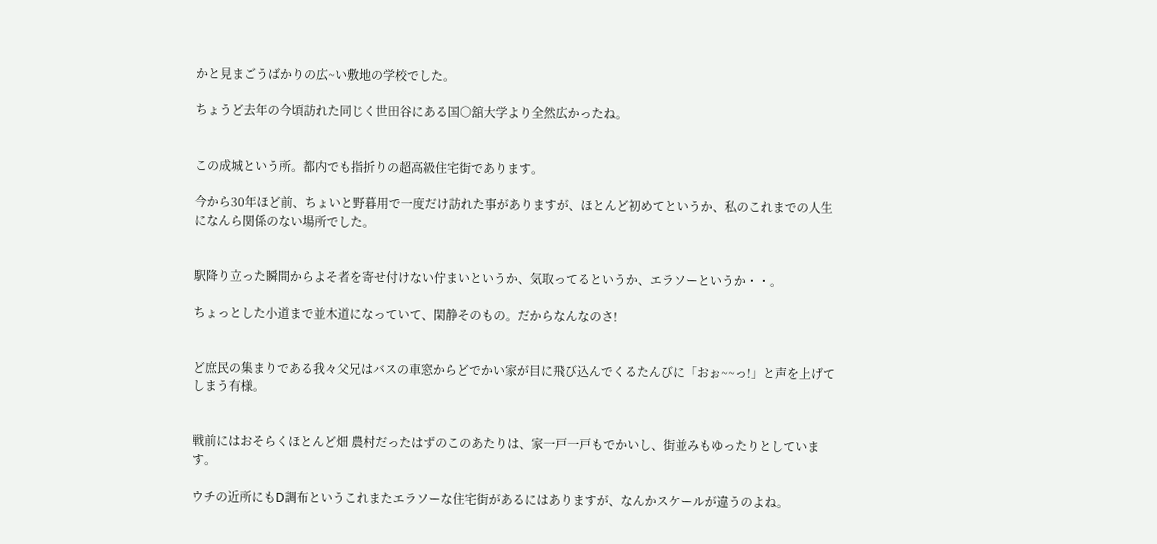かと見まごうばかりの広~い敷地の学校でした。

ちょうど去年の今頃訪れた同じく世田谷にある国○舘大学より全然広かったね。


この成城という所。都内でも指折りの超高級住宅街であります。

今から30年ほど前、ちょいと野暮用で一度だけ訪れた事がありますが、ほとんど初めてというか、私のこれまでの人生になんら関係のない場所でした。


駅降り立った瞬間からよそ者を寄せ付けない佇まいというか、気取ってるというか、エラソーというか・・。

ちょっとした小道まで並木道になっていて、閑静そのもの。だからなんなのさ!


ど庶民の集まりである我々父兄はバスの車窓からどでかい家が目に飛び込んでくるたんびに「おぉ~~っ!」と声を上げてしまう有様。


戦前にはおそらくほとんど畑 農村だったはずのこのあたりは、家一戸一戸もでかいし、街並みもゆったりとしています。

ウチの近所にもD調布というこれまたエラソーな住宅街があるにはありますが、なんかスケールが違うのよね。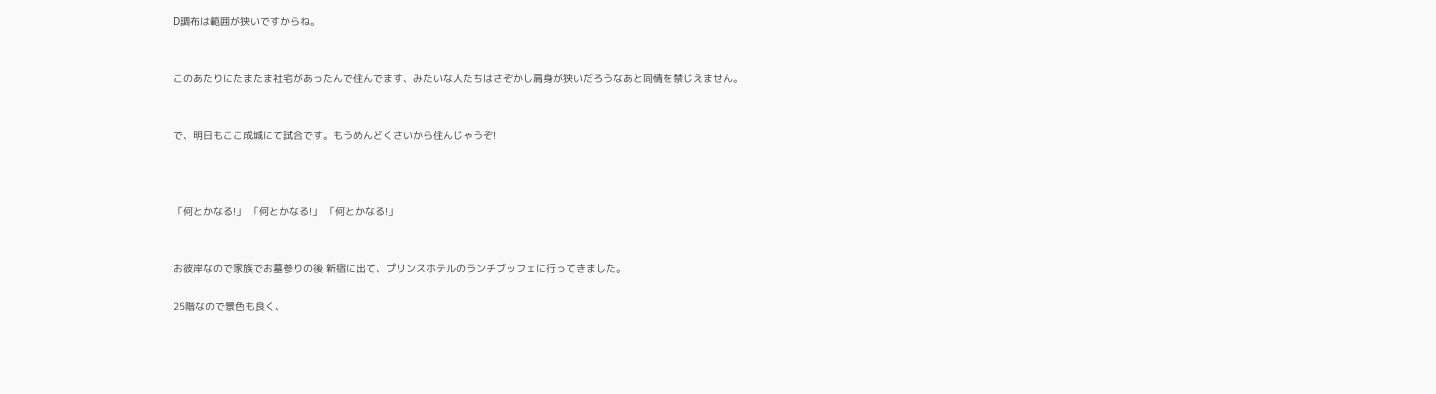D調布は範囲が狭いですからね。


このあたりにたまたま社宅があったんで住んでます、みたいな人たちはさぞかし肩身が狭いだろうなあと同情を禁じえません。


で、明日もここ成城にて試合です。もうめんどくさいから住んじゃうぞ!



「何とかなる!」 「何とかなる!」 「何とかなる!」


お彼岸なので家族でお墓参りの後 新宿に出て、プリンスホテルのランチブッフェに行ってきました。

25階なので景色も良く、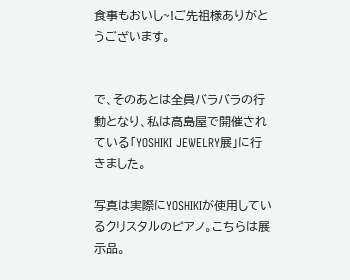食事もおいし~!ご先祖様ありがとうございます。


で、そのあとは全員バラバラの行動となり、私は高島屋で開催されている「YOSHIKI JEWELRY展」に行きました。

写真は実際にYOSHIKIが使用しているクリスタルのピアノ。こちらは展示品。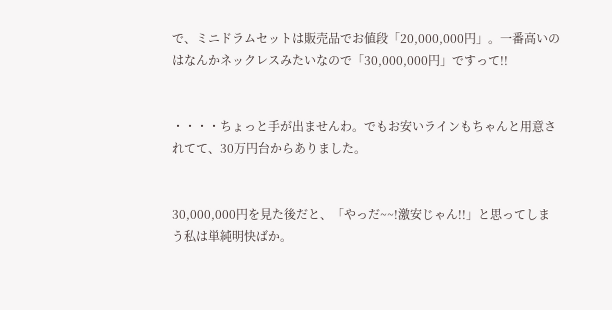で、ミニドラムセットは販売品でお値段「20,000,000円」。一番高いのはなんかネックレスみたいなので「30,000,000円」ですって!!


・・・・ちょっと手が出ませんわ。でもお安いラインもちゃんと用意されてて、30万円台からありました。


30,000,000円を見た後だと、「やっだ~~!激安じゃん!!」と思ってしまう私は単純明快ばか。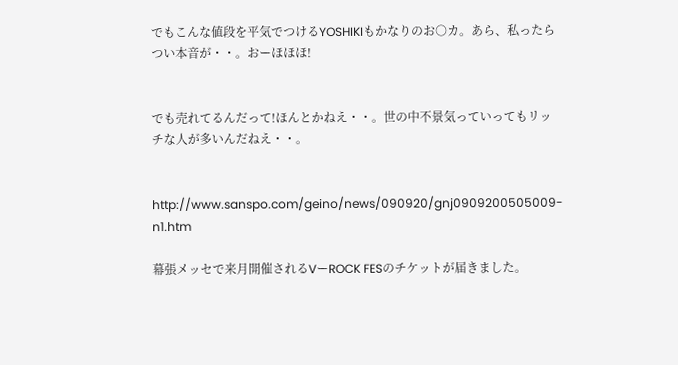でもこんな値段を平気でつけるYOSHIKIもかなりのお○カ。あら、私ったらつい本音が・・。おーほほほ!


でも売れてるんだって!ほんとかねえ・・。世の中不景気っていってもリッチな人が多いんだねえ・・。


http://www.sanspo.com/geino/news/090920/gnj0909200505009-n1.htm

幕張メッセで来月開催されるVーROCK FESのチケットが届きました。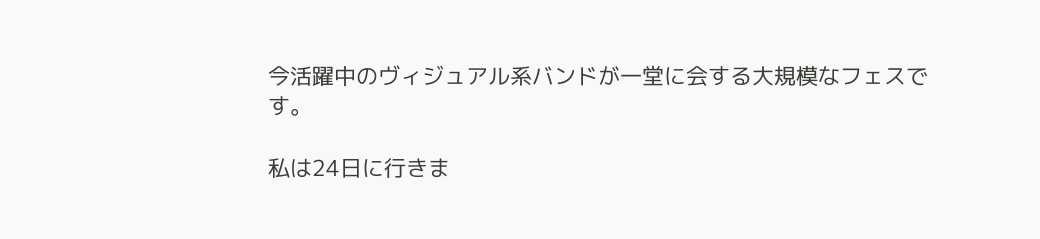今活躍中のヴィジュアル系バンドが一堂に会する大規模なフェスです。

私は24日に行きま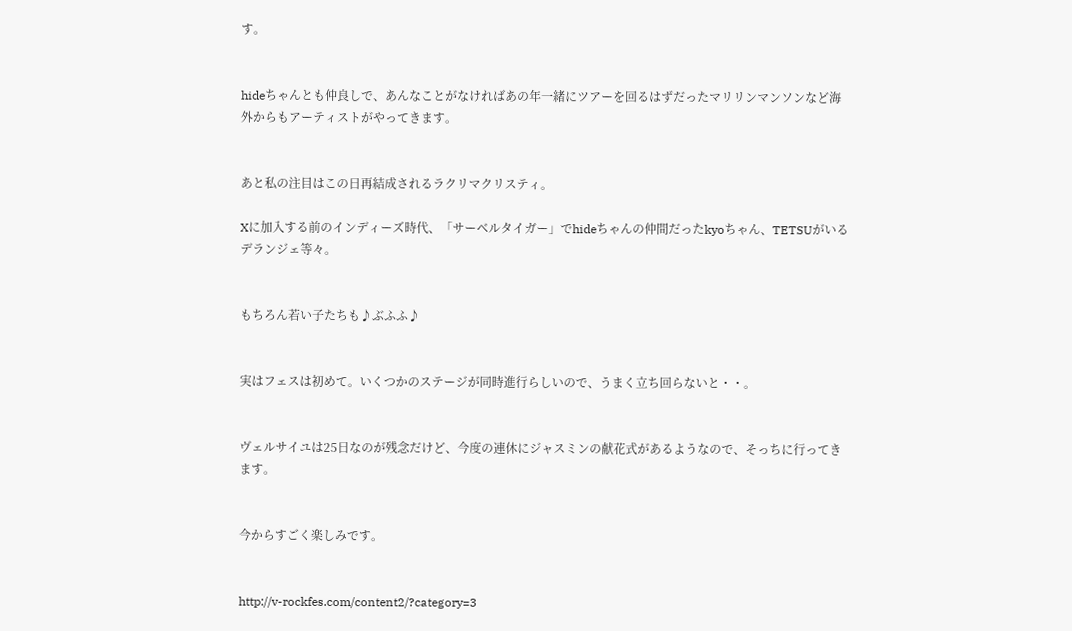す。


hideちゃんとも仲良しで、あんなことがなければあの年一緒にツアーを回るはずだったマリリンマンソンなど海外からもアーティストがやってきます。


あと私の注目はこの日再結成されるラクリマクリスティ。

Xに加入する前のインディーズ時代、「サーベルタイガー」でhideちゃんの仲間だったkyoちゃん、TETSUがいるデランジェ等々。


もちろん若い子たちも♪ぶふふ♪


実はフェスは初めて。いくつかのステージが同時進行らしいので、うまく立ち回らないと・・。


ヴェルサイユは25日なのが残念だけど、今度の連休にジャスミンの献花式があるようなので、そっちに行ってきます。


今からすごく楽しみです。


http://v-rockfes.com/content2/?category=3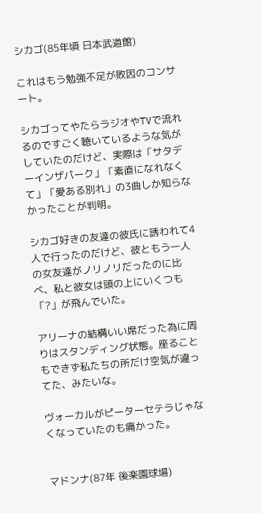シカゴ(85年頃 日本武道館)

これはもう勉強不足が敗因のコンサート。

シカゴってやたらラジオやTVで流れるのですごく聴いているような気がしていたのだけど、実際は「サタデーインザパーク」「素直になれなくて」「愛ある別れ」の3曲しか知らなかったことが判明。

シカゴ好きの友達の彼氏に誘われて4人で行ったのだけど、彼ともう一人の女友達がノリノリだったのに比べ、私と彼女は頭の上にいくつも「?」が飛んでいた。

アリーナの結構いい席だった為に周りはスタンディング状態。座ることもできず私たちの所だけ空気が違ってた、みたいな。

ヴォーカルがピーターセテラじゃなくなっていたのも痛かった。


マドンナ(87年 後楽園球場)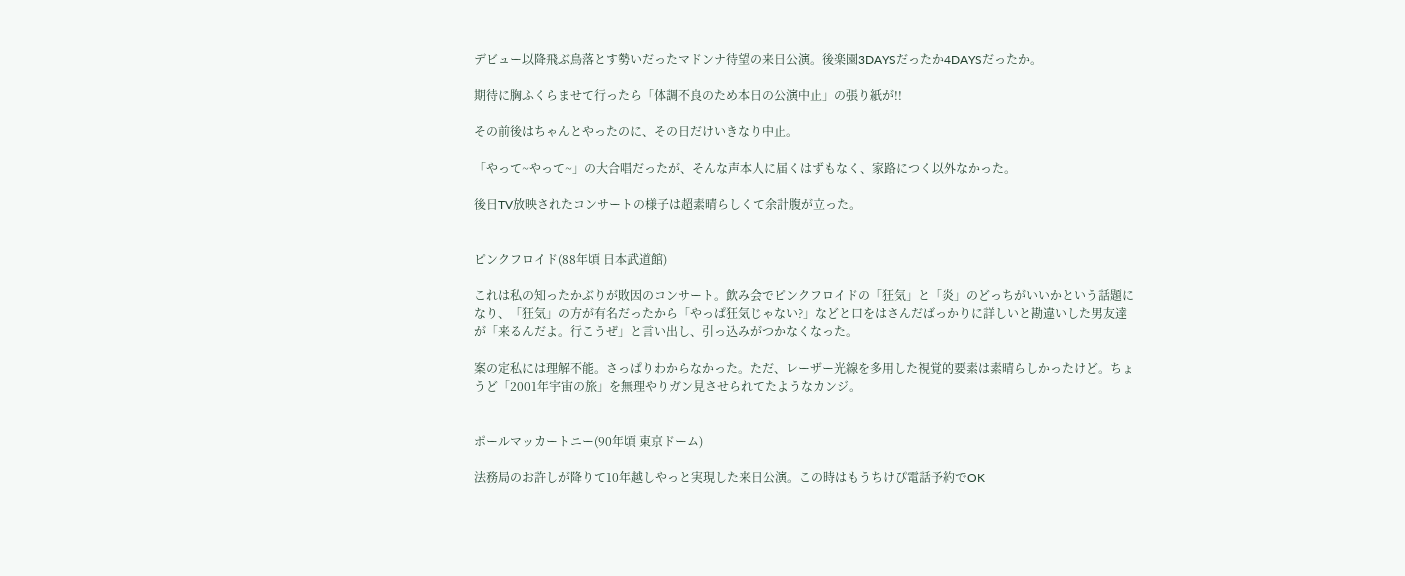デビュー以降飛ぶ鳥落とす勢いだったマドンナ待望の来日公演。後楽園3DAYSだったか4DAYSだったか。

期待に胸ふくらませて行ったら「体調不良のため本日の公演中止」の張り紙が!!

その前後はちゃんとやったのに、その日だけいきなり中止。

「やって~やって~」の大合唱だったが、そんな声本人に届くはずもなく、家路につく以外なかった。

後日TV放映されたコンサートの様子は超素晴らしくて余計腹が立った。


ピンクフロイド(88年頃 日本武道館)

これは私の知ったかぶりが敗因のコンサート。飲み会でピンクフロイドの「狂気」と「炎」のどっちがいいかという話題になり、「狂気」の方が有名だったから「やっぱ狂気じゃない?」などと口をはさんだばっかりに詳しいと勘違いした男友達が「来るんだよ。行こうぜ」と言い出し、引っ込みがつかなくなった。

案の定私には理解不能。さっぱりわからなかった。ただ、レーザー光線を多用した視覚的要素は素晴らしかったけど。ちょうど「2001年宇宙の旅」を無理やりガン見させられてたようなカンジ。


ポールマッカートニー(90年頃 東京ドーム)

法務局のお許しが降りて10年越しやっと実現した来日公演。この時はもうちけぴ電話予約でOK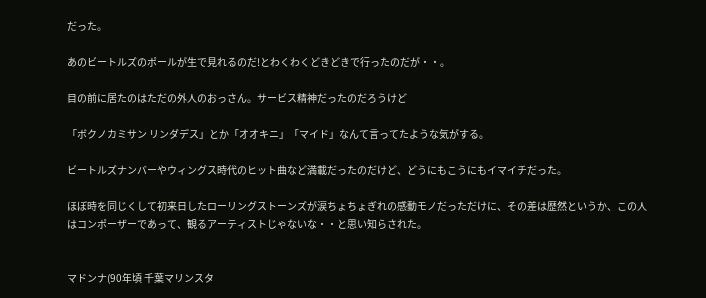だった。

あのビートルズのポールが生で見れるのだ!とわくわくどきどきで行ったのだが・・。

目の前に居たのはただの外人のおっさん。サービス精神だったのだろうけど

「ボクノカミサン リンダデス」とか「オオキニ」「マイド」なんて言ってたような気がする。

ビートルズナンバーやウィングス時代のヒット曲など満載だったのだけど、どうにもこうにもイマイチだった。

ほぼ時を同じくして初来日したローリングストーンズが涙ちょちょぎれの感動モノだっただけに、その差は歴然というか、この人はコンポーザーであって、観るアーティストじゃないな・・と思い知らされた。


マドンナ(90年頃 千葉マリンスタ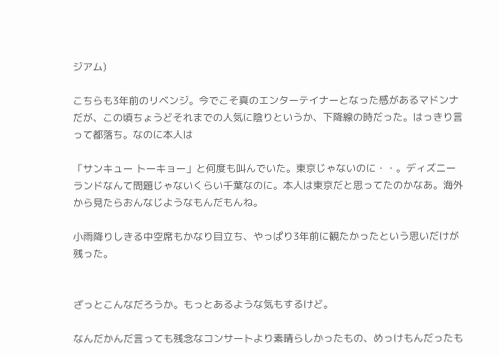ジアム)

こちらも3年前のリベンジ。今でこそ真のエンターテイナーとなった感があるマドンナだが、この頃ちょうどそれまでの人気に陰りというか、下降線の時だった。はっきり言って都落ち。なのに本人は

「サンキュー トーキョー」と何度も叫んでいた。東京じゃないのに・・。ディズニーランドなんて問題じゃないくらい千葉なのに。本人は東京だと思ってたのかなあ。海外から見たらおんなじようなもんだもんね。

小雨降りしきる中空席もかなり目立ち、やっぱり3年前に観たかったという思いだけが残った。


ざっとこんなだろうか。もっとあるような気もするけど。

なんだかんだ言っても残念なコンサートより素晴らしかったもの、めっけもんだったも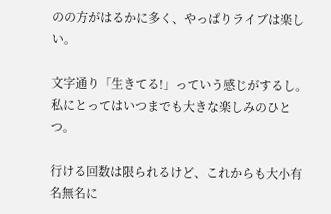のの方がはるかに多く、やっぱりライブは楽しい。

文字通り「生きてる!」っていう感じがするし。私にとってはいつまでも大きな楽しみのひとつ。

行ける回数は限られるけど、これからも大小有名無名に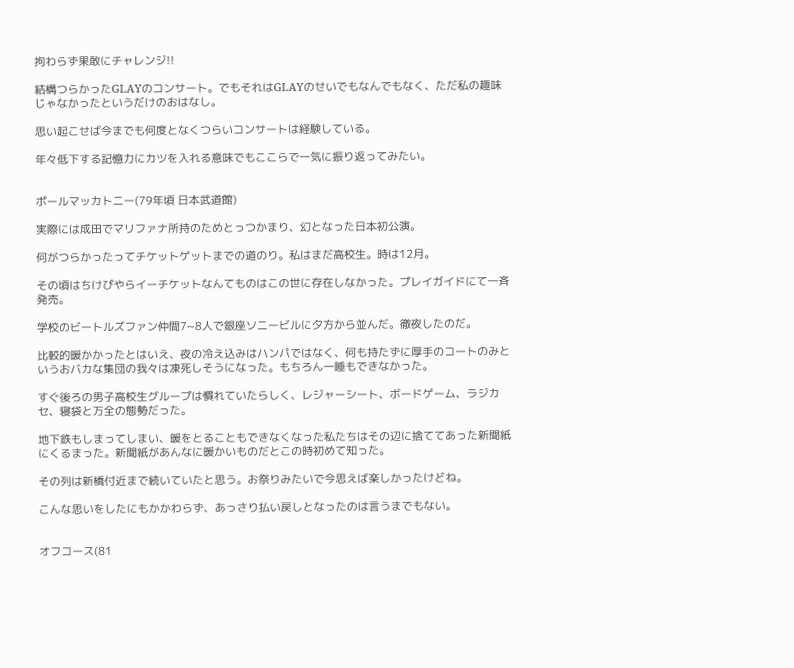拘わらず果敢にチャレンジ!!

結構つらかったGLAYのコンサート。でもそれはGLAYのせいでもなんでもなく、ただ私の趣味じゃなかったというだけのおはなし。

思い起こせば今までも何度となくつらいコンサートは経験している。

年々低下する記憶力にカツを入れる意味でもここらで一気に振り返ってみたい。


ポールマッカトニー(79年頃 日本武道館)

実際には成田でマリファナ所持のためとっつかまり、幻となった日本初公演。

何がつらかったってチケットゲットまでの道のり。私はまだ高校生。時は12月。

その頃はちけぴやらイーチケットなんてものはこの世に存在しなかった。プレイガイドにて一斉発売。

学校のビートルズファン仲間7~8人で銀座ソニービルに夕方から並んだ。徹夜したのだ。

比較的暖かかったとはいえ、夜の冷え込みはハンパではなく、何も持たずに厚手のコートのみというおバカな集団の我々は凍死しそうになった。もちろん一睡もできなかった。

すぐ後ろの男子高校生グループは慣れていたらしく、レジャーシート、ボードゲーム、ラジカセ、寝袋と万全の態勢だった。

地下鉄もしまってしまい、暖をとることもできなくなった私たちはその辺に捨ててあった新聞紙にくるまった。新聞紙があんなに暖かいものだとこの時初めて知った。

その列は新橋付近まで続いていたと思う。お祭りみたいで今思えば楽しかったけどね。

こんな思いをしたにもかかわらず、あっさり払い戻しとなったのは言うまでもない。


オフコース(81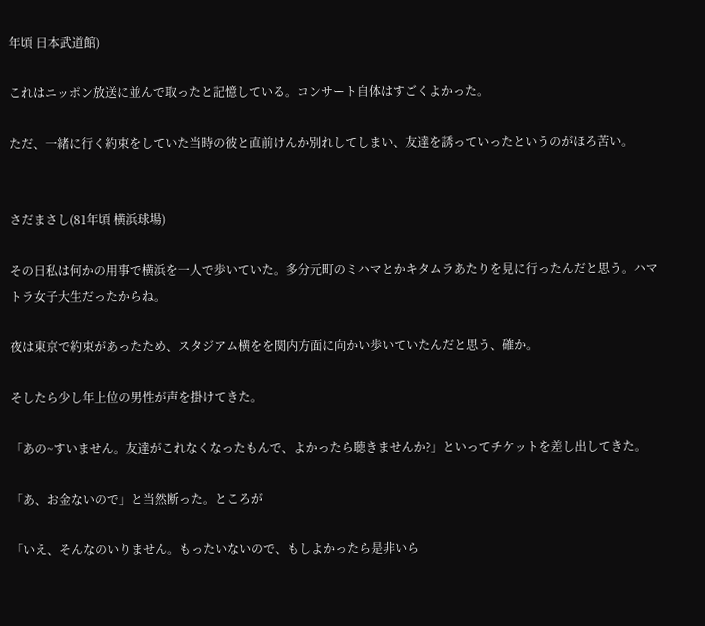年頃 日本武道館)

これはニッポン放送に並んで取ったと記憶している。コンサート自体はすごくよかった。

ただ、一緒に行く約束をしていた当時の彼と直前けんか別れしてしまい、友達を誘っていったというのがほろ苦い。


さだまさし(81年頃 横浜球場)

その日私は何かの用事で横浜を一人で歩いていた。多分元町のミハマとかキタムラあたりを見に行ったんだと思う。ハマトラ女子大生だったからね。

夜は東京で約束があったため、スタジアム横をを関内方面に向かい歩いていたんだと思う、確か。

そしたら少し年上位の男性が声を掛けてきた。

「あの~すいません。友達がこれなくなったもんで、よかったら聴きませんか?」といってチケットを差し出してきた。

「あ、お金ないので」と当然断った。ところが

「いえ、そんなのいりません。もったいないので、もしよかったら是非いら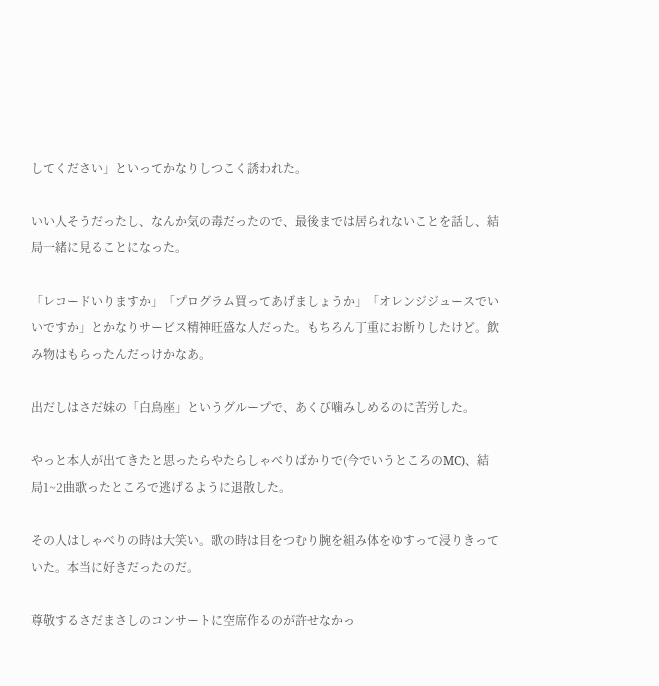してください」といってかなりしつこく誘われた。

いい人そうだったし、なんか気の毒だったので、最後までは居られないことを話し、結局一緒に見ることになった。

「レコードいりますか」「プログラム買ってあげましょうか」「オレンジジュースでいいですか」とかなりサービス精神旺盛な人だった。もちろん丁重にお断りしたけど。飲み物はもらったんだっけかなあ。

出だしはさだ妹の「白鳥座」というグループで、あくび噛みしめるのに苦労した。

やっと本人が出てきたと思ったらやたらしゃべりばかりで(今でいうところのMC)、結局1~2曲歌ったところで逃げるように退散した。

その人はしゃべりの時は大笑い。歌の時は目をつむり腕を組み体をゆすって浸りきっていた。本当に好きだったのだ。

尊敬するさだまさしのコンサートに空席作るのが許せなかっ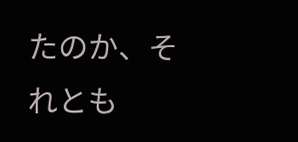たのか、それとも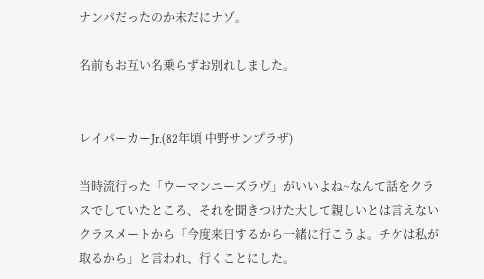ナンパだったのか未だにナゾ。

名前もお互い名乗らずお別れしました。


レイパーカーJr.(82年頃 中野サンプラザ)

当時流行った「ウーマンニーズラヴ」がいいよね~なんて話をクラスでしていたところ、それを聞きつけた大して親しいとは言えないクラスメートから「今度来日するから一緒に行こうよ。チケは私が取るから」と言われ、行くことにした。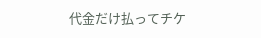代金だけ払ってチケ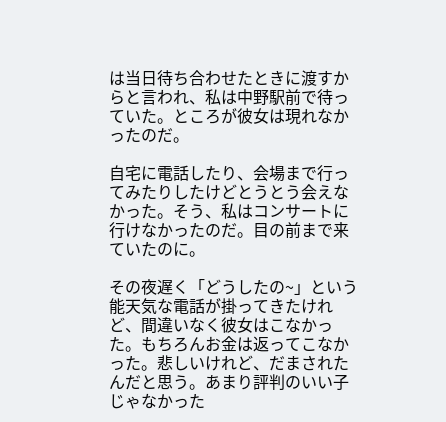は当日待ち合わせたときに渡すからと言われ、私は中野駅前で待っていた。ところが彼女は現れなかったのだ。

自宅に電話したり、会場まで行ってみたりしたけどとうとう会えなかった。そう、私はコンサートに行けなかったのだ。目の前まで来ていたのに。

その夜遅く「どうしたの~」という能天気な電話が掛ってきたけれど、間違いなく彼女はこなかった。もちろんお金は返ってこなかった。悲しいけれど、だまされたんだと思う。あまり評判のいい子じゃなかった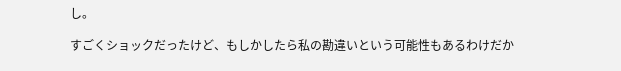し。

すごくショックだったけど、もしかしたら私の勘違いという可能性もあるわけだか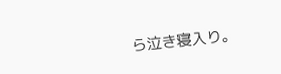ら泣き寝入り。